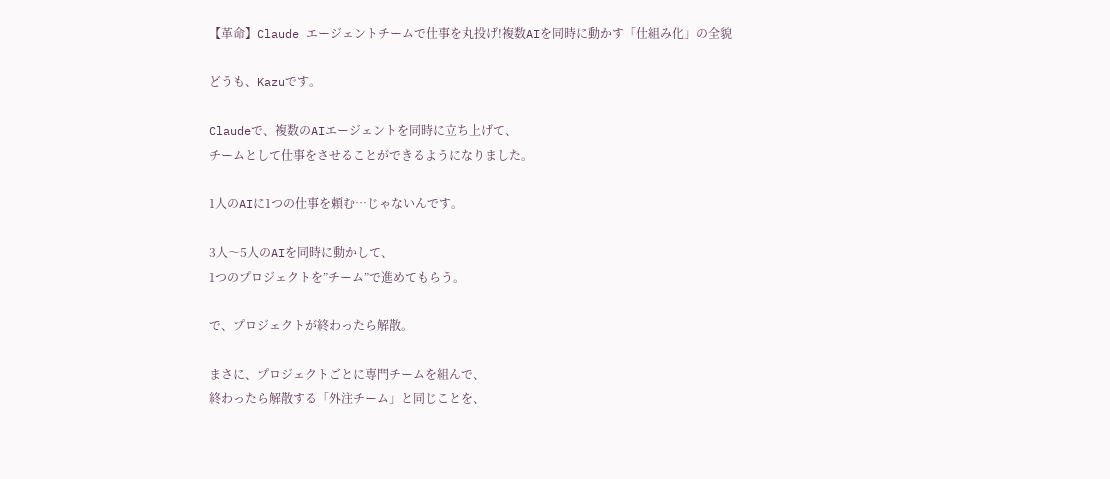【革命】Claude エージェントチームで仕事を丸投げ!複数AIを同時に動かす「仕組み化」の全貌

どうも、Kazuです。

Claudeで、複数のAIエージェントを同時に立ち上げて、
チームとして仕事をさせることができるようになりました。

1人のAIに1つの仕事を頼む…じゃないんです。

3人〜5人のAIを同時に動かして、
1つのプロジェクトを”チーム”で進めてもらう。

で、プロジェクトが終わったら解散。

まさに、プロジェクトごとに専門チームを組んで、
終わったら解散する「外注チーム」と同じことを、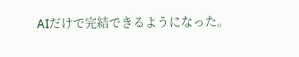AIだけで完結できるようになった。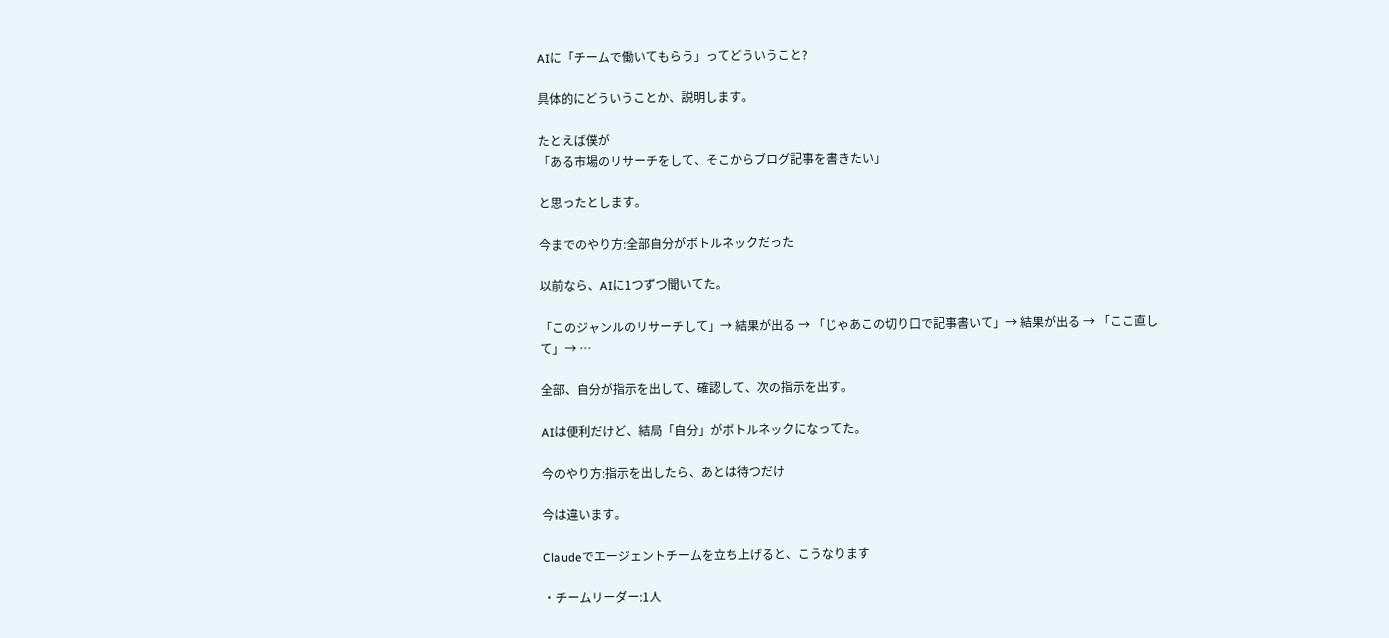AIに「チームで働いてもらう」ってどういうこと?

具体的にどういうことか、説明します。

たとえば僕が
「ある市場のリサーチをして、そこからブログ記事を書きたい」

と思ったとします。

今までのやり方:全部自分がボトルネックだった

以前なら、AIに1つずつ聞いてた。

「このジャンルのリサーチして」→ 結果が出る → 「じゃあこの切り口で記事書いて」→ 結果が出る → 「ここ直して」→ …

全部、自分が指示を出して、確認して、次の指示を出す。

AIは便利だけど、結局「自分」がボトルネックになってた。

今のやり方:指示を出したら、あとは待つだけ

今は違います。

Claudeでエージェントチームを立ち上げると、こうなります

・チームリーダー:1人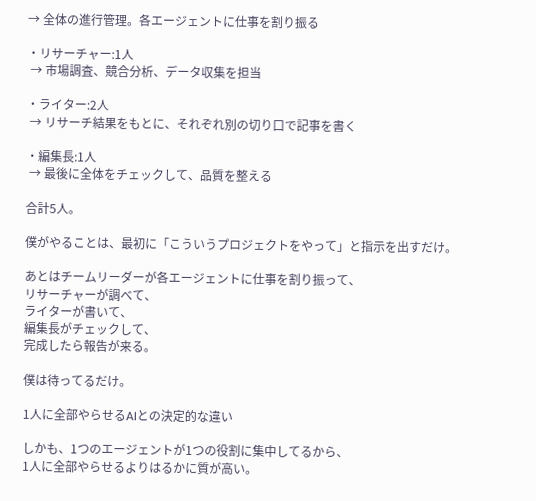→ 全体の進行管理。各エージェントに仕事を割り振る

・リサーチャー:1人
 → 市場調査、競合分析、データ収集を担当

・ライター:2人
 → リサーチ結果をもとに、それぞれ別の切り口で記事を書く

・編集長:1人
 → 最後に全体をチェックして、品質を整える

合計5人。

僕がやることは、最初に「こういうプロジェクトをやって」と指示を出すだけ。

あとはチームリーダーが各エージェントに仕事を割り振って、
リサーチャーが調べて、
ライターが書いて、
編集長がチェックして、
完成したら報告が来る。

僕は待ってるだけ。

1人に全部やらせるAIとの決定的な違い

しかも、1つのエージェントが1つの役割に集中してるから、
1人に全部やらせるよりはるかに質が高い。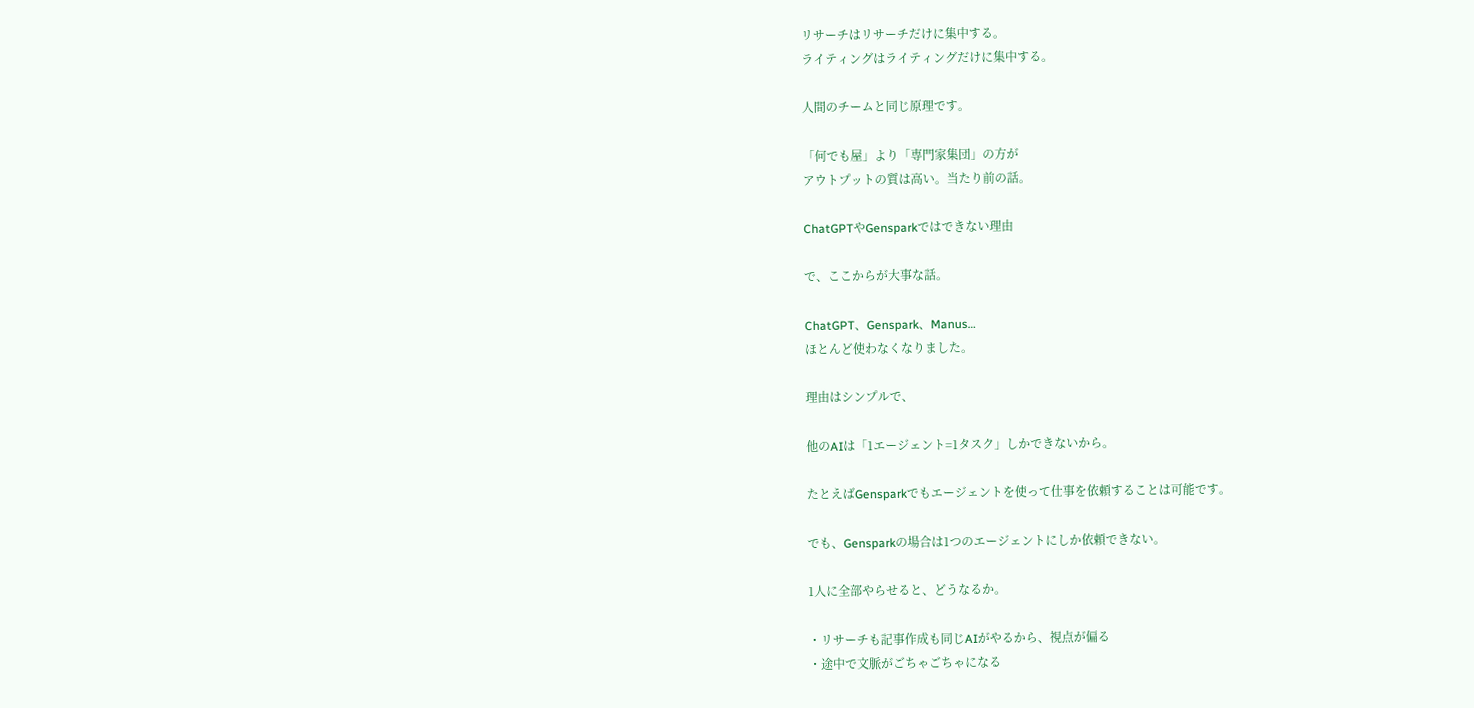リサーチはリサーチだけに集中する。
ライティングはライティングだけに集中する。

人間のチームと同じ原理です。

「何でも屋」より「専門家集団」の方が
アウトプットの質は高い。当たり前の話。

ChatGPTやGensparkではできない理由

で、ここからが大事な話。

ChatGPT、Genspark、Manus…
ほとんど使わなくなりました。

理由はシンプルで、

他のAIは「1エージェント=1タスク」しかできないから。

たとえばGensparkでもエージェントを使って仕事を依頼することは可能です。

でも、Gensparkの場合は1つのエージェントにしか依頼できない。

1人に全部やらせると、どうなるか。

・リサーチも記事作成も同じAIがやるから、視点が偏る
・途中で文脈がごちゃごちゃになる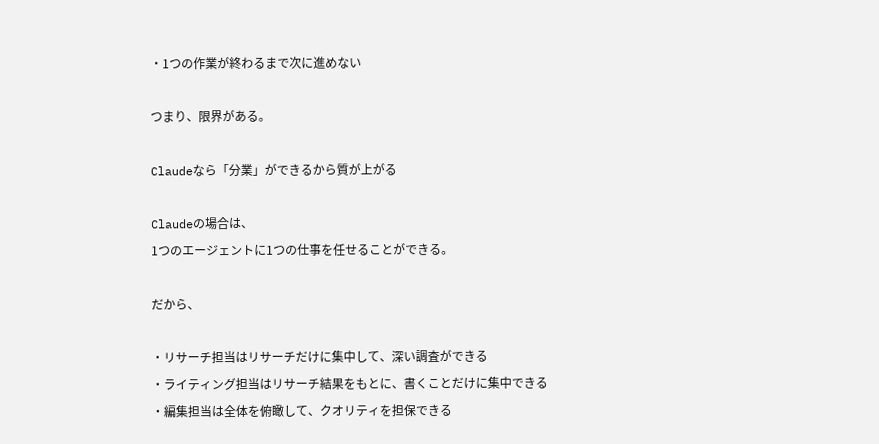・1つの作業が終わるまで次に進めない

つまり、限界がある。

Claudeなら「分業」ができるから質が上がる

Claudeの場合は、
1つのエージェントに1つの仕事を任せることができる。

だから、

・リサーチ担当はリサーチだけに集中して、深い調査ができる
・ライティング担当はリサーチ結果をもとに、書くことだけに集中できる
・編集担当は全体を俯瞰して、クオリティを担保できる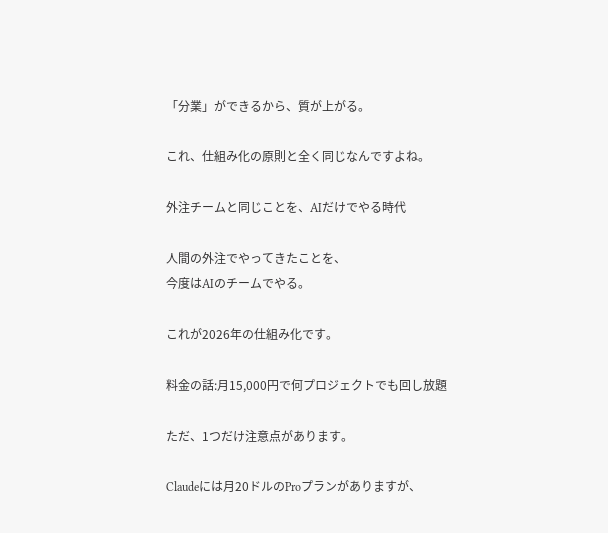「分業」ができるから、質が上がる。

これ、仕組み化の原則と全く同じなんですよね。

外注チームと同じことを、AIだけでやる時代

人間の外注でやってきたことを、
今度はAIのチームでやる。

これが2026年の仕組み化です。

料金の話:月15,000円で何プロジェクトでも回し放題

ただ、1つだけ注意点があります。

Claudeには月20ドルのProプランがありますが、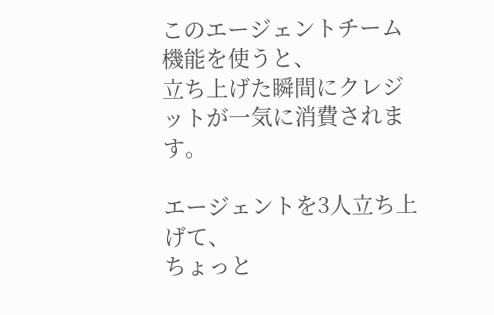このエージェントチーム機能を使うと、
立ち上げた瞬間にクレジットが一気に消費されます。

エージェントを3人立ち上げて、
ちょっと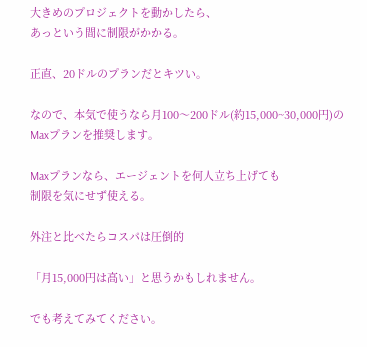大きめのプロジェクトを動かしたら、
あっという間に制限がかかる。

正直、20ドルのプランだとキツい。

なので、本気で使うなら月100〜200ドル(約15,000~30,000円)のMaxプランを推奨します。

Maxプランなら、エージェントを何人立ち上げても
制限を気にせず使える。

外注と比べたらコスパは圧倒的

「月15,000円は高い」と思うかもしれません。

でも考えてみてください。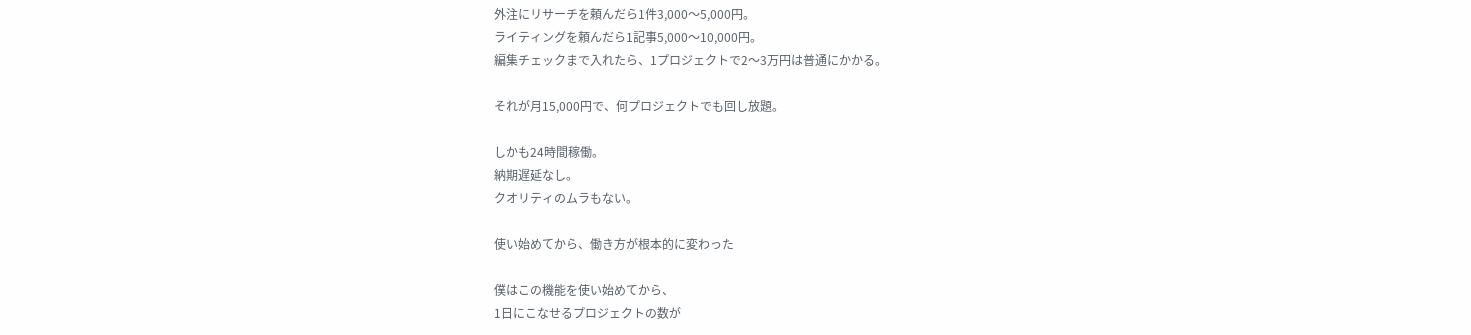外注にリサーチを頼んだら1件3,000〜5,000円。
ライティングを頼んだら1記事5,000〜10,000円。
編集チェックまで入れたら、1プロジェクトで2〜3万円は普通にかかる。

それが月15,000円で、何プロジェクトでも回し放題。

しかも24時間稼働。
納期遅延なし。
クオリティのムラもない。

使い始めてから、働き方が根本的に変わった

僕はこの機能を使い始めてから、
1日にこなせるプロジェクトの数が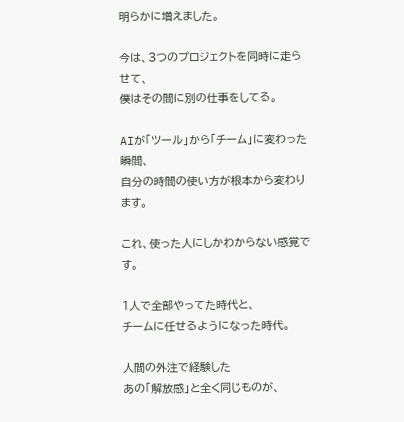明らかに増えました。

今は、3つのプロジェクトを同時に走らせて、
僕はその間に別の仕事をしてる。

AIが「ツール」から「チーム」に変わった瞬間、
自分の時間の使い方が根本から変わります。

これ、使った人にしかわからない感覚です。

1人で全部やってた時代と、
チームに任せるようになった時代。

人間の外注で経験した
あの「解放感」と全く同じものが、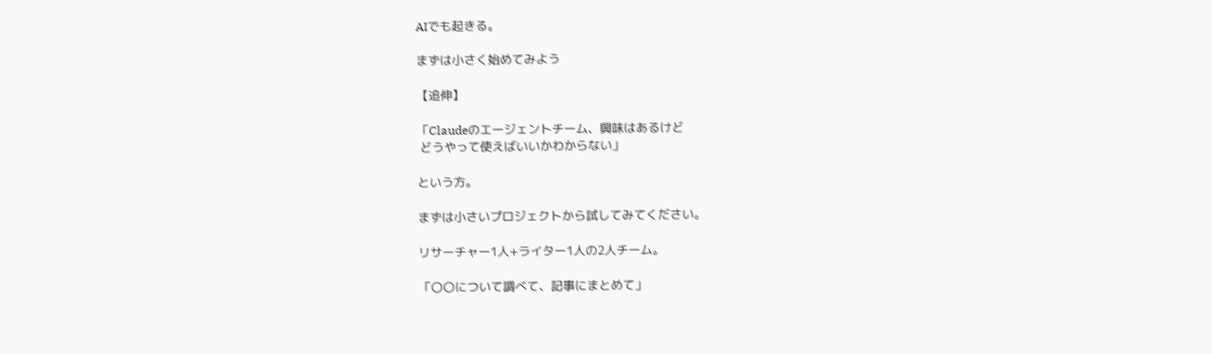AIでも起きる。

まずは小さく始めてみよう

【追伸】

「Claudeのエージェントチーム、興味はあるけど
 どうやって使えばいいかわからない」

という方。

まずは小さいプロジェクトから試してみてください。

リサーチャー1人+ライター1人の2人チーム。

「〇〇について調べて、記事にまとめて」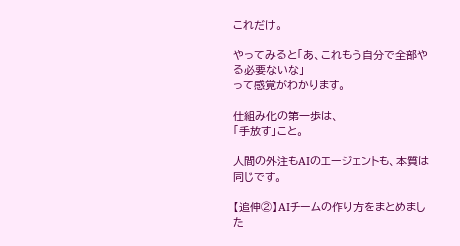これだけ。

やってみると「あ、これもう自分で全部やる必要ないな」
って感覚がわかります。

仕組み化の第一歩は、
「手放す」こと。

人間の外注もAIのエージェントも、本質は同じです。

【追伸②】AIチームの作り方をまとめました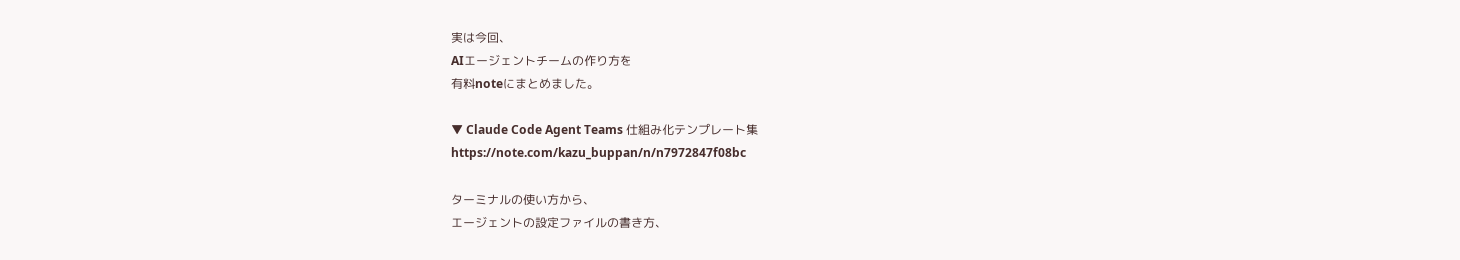実は今回、
AIエージェントチームの作り方を
有料noteにまとめました。

▼ Claude Code Agent Teams 仕組み化テンプレート集
https://note.com/kazu_buppan/n/n7972847f08bc

ターミナルの使い方から、
エージェントの設定ファイルの書き方、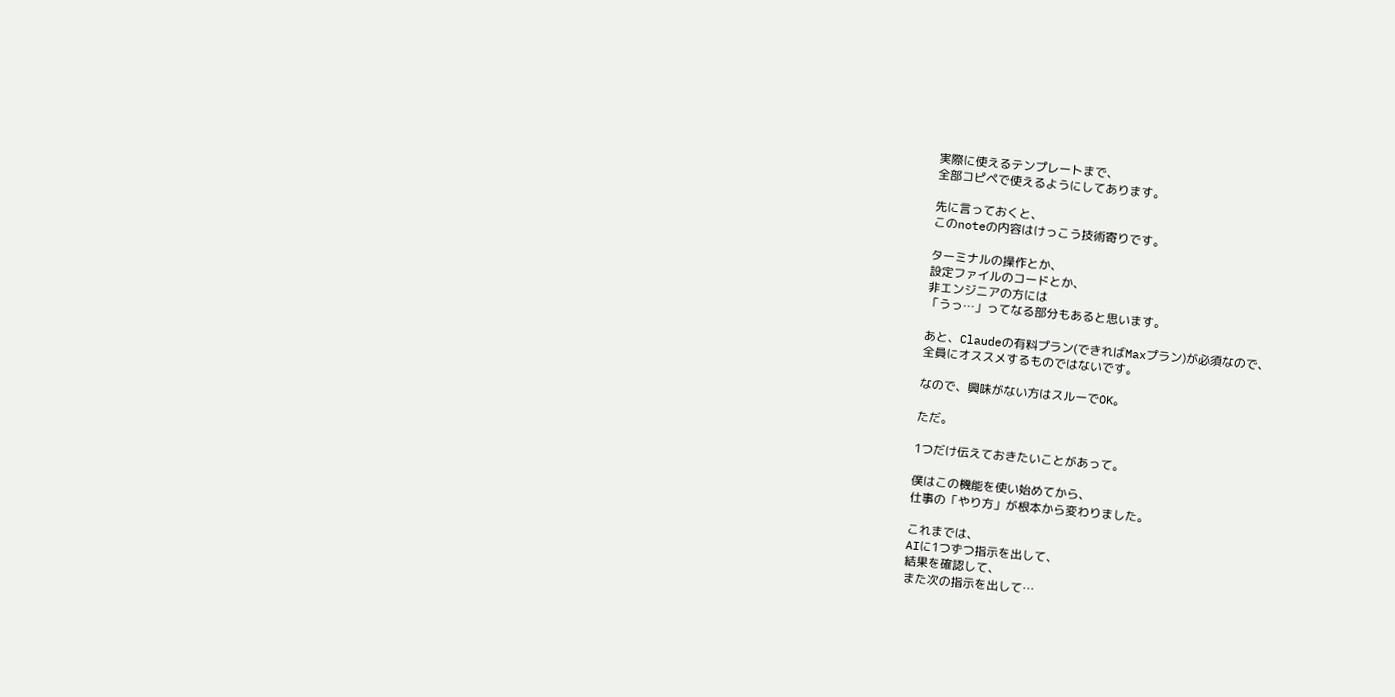実際に使えるテンプレートまで、
全部コピペで使えるようにしてあります。

先に言っておくと、
このnoteの内容はけっこう技術寄りです。

ターミナルの操作とか、
設定ファイルのコードとか、
非エンジニアの方には
「うっ…」ってなる部分もあると思います。

あと、Claudeの有料プラン(できればMaxプラン)が必須なので、
全員にオススメするものではないです。

なので、興味がない方はスルーでOK。

ただ。

1つだけ伝えておきたいことがあって。

僕はこの機能を使い始めてから、
仕事の「やり方」が根本から変わりました。

これまでは、
AIに1つずつ指示を出して、
結果を確認して、
また次の指示を出して…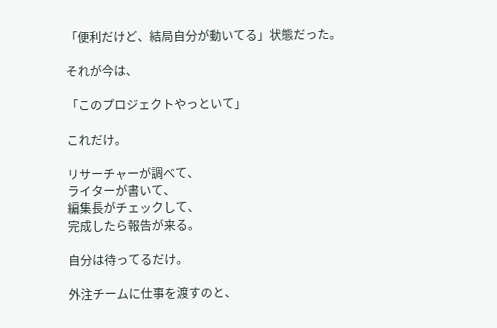「便利だけど、結局自分が動いてる」状態だった。

それが今は、

「このプロジェクトやっといて」

これだけ。

リサーチャーが調べて、
ライターが書いて、
編集長がチェックして、
完成したら報告が来る。

自分は待ってるだけ。

外注チームに仕事を渡すのと、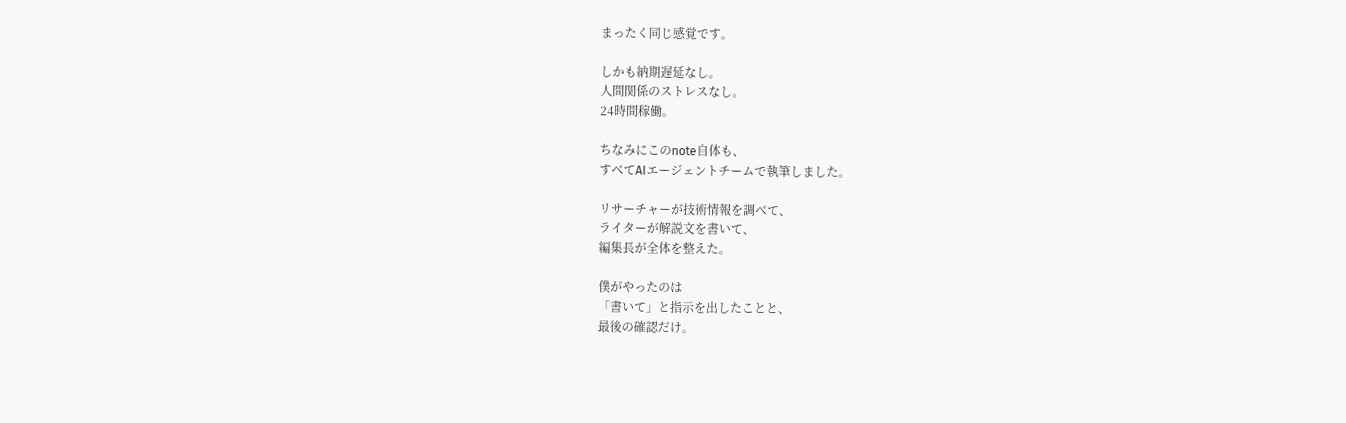まったく同じ感覚です。

しかも納期遅延なし。
人間関係のストレスなし。
24時間稼働。

ちなみにこのnote自体も、
すべてAIエージェントチームで執筆しました。

リサーチャーが技術情報を調べて、
ライターが解説文を書いて、
編集長が全体を整えた。

僕がやったのは
「書いて」と指示を出したことと、
最後の確認だけ。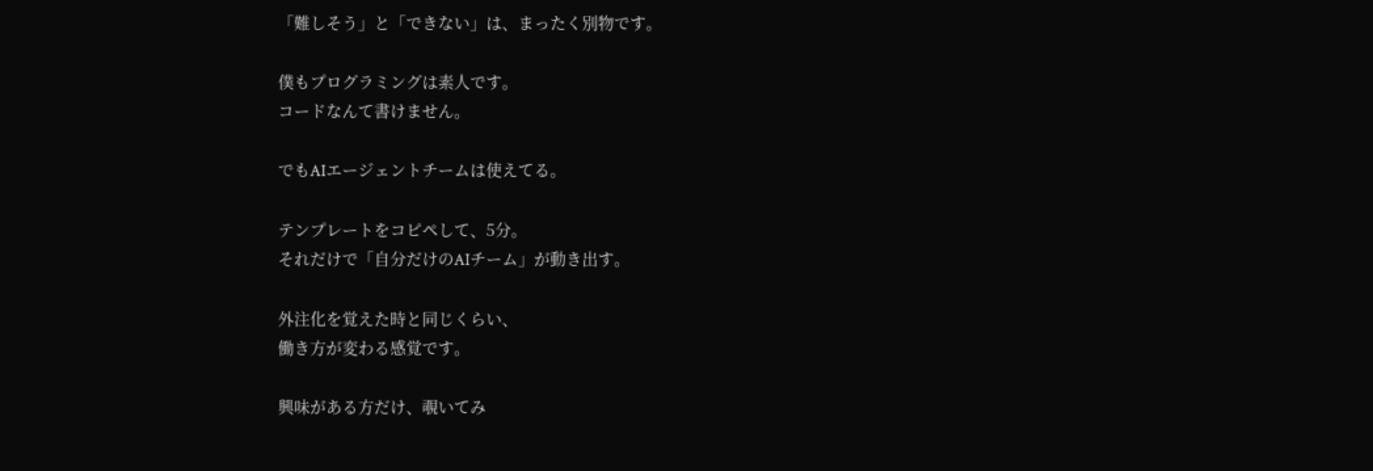「難しそう」と「できない」は、まったく別物です。

僕もプログラミングは素人です。
コードなんて書けません。

でもAIエージェントチームは使えてる。

テンプレートをコピペして、5分。
それだけで「自分だけのAIチーム」が動き出す。

外注化を覚えた時と同じくらい、
働き方が変わる感覚です。

興味がある方だけ、覗いてみ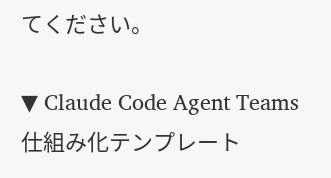てください。

▼ Claude Code Agent Teams 仕組み化テンプレート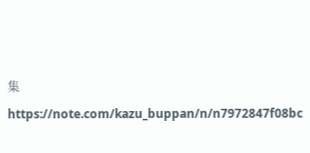集
https://note.com/kazu_buppan/n/n7972847f08bc